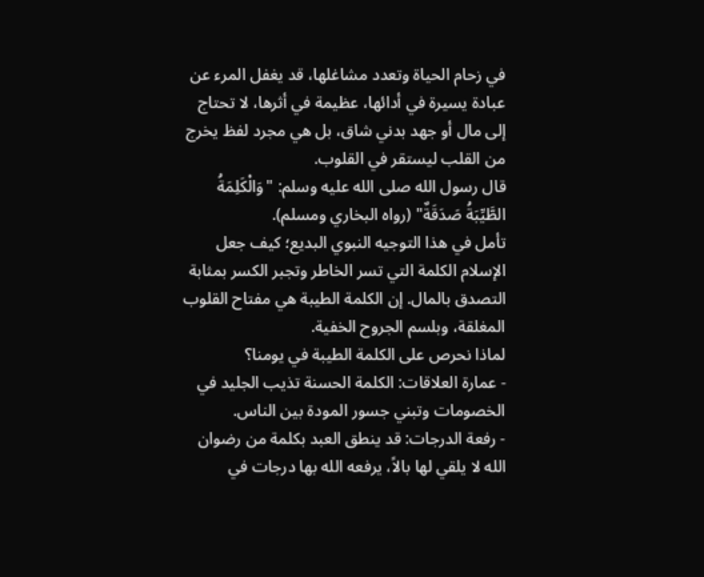في زحام الحياة وتعدد مشاغلها، قد يغفل المرء عن عبادة يسيرة في أدائها، عظيمة في أثرها، لا تحتاج إلى مال أو جهد بدني شاق، بل هي مجرد لفظ يخرج من القلب ليستقر في القلوب.
قال رسول الله صلى الله عليه وسلم: "وَالْكَلِمَةُ الطَّيِّبَةُ صَدَقَةٌ" (رواه البخاري ومسلم).
تأمل في هذا التوجيه النبوي البديع؛ كيف جعل الإسلام الكلمة التي تسر الخاطر وتجبر الكسر بمثابة التصدق بالمال. إن الكلمة الطيبة هي مفتاح القلوب المغلقة، وبلسم الجروح الخفية.
لماذا نحرص على الكلمة الطيبة في يومنا؟
- عمارة العلاقات: الكلمة الحسنة تذيب الجليد في الخصومات وتبني جسور المودة بين الناس.
- رفعة الدرجات: قد ينطق العبد بكلمة من رضوان الله لا يلقي لها بالاً، يرفعه الله بها درجات في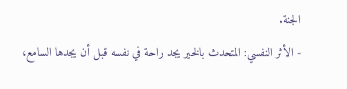الجنة.
- الأثر النفسي: المتحدث بالخير يجد راحة في نفسه قبل أن يجدها السامع،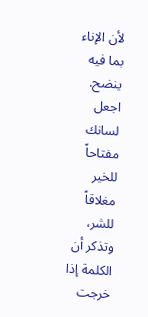لأن الإناء بما فيه ينضح.
اجعل لسانك مفتاحاً للخير مغلاقاً للشر، وتذكر أن الكلمة إذا خرجت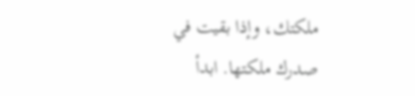ملكتك، وإذا بقيت في صدرك ملكتها. ابدأ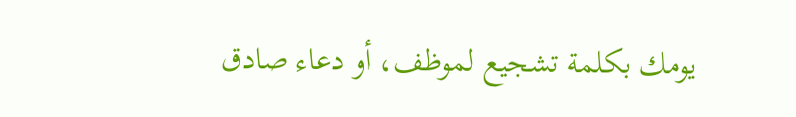يومك بكلمة تشجيع لموظف، أو دعاء صادق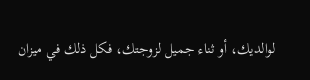لوالديك، أو ثناء جميل لزوجتك، فكل ذلك في ميزان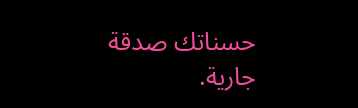حسناتك صدقة جارية.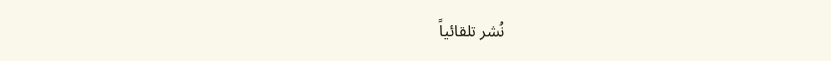نُشر تلقائياً